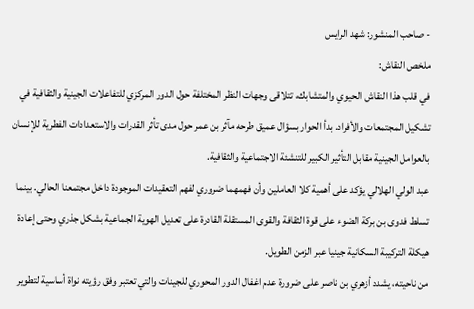- صاحب المنشور: شهد الرايس
ملخص النقاش:
في قلب هذا النقاش الحيوي والمتشابك، تتلاقى وجهات النظر المختلفة حول الدور المركزي للتفاعلات الجينية والثقافية في تشكيل المجتمعات والأفراد. بدأ الحوار بسؤال عميق طرحه مآثر بن عمر حول مدى تأثر القدرات والاستعدادات الفطرية للإنسان بالعوامل الجينية مقابل التأثير الكبير للتنشئة الاجتماعية والثقافية.
عبد الولي الهلالي يؤكد على أهمية كلا العاملين وأن فهمهما ضروري لفهم التعقيدات الموجودة داخل مجتمعنا الحالي. بينما تسلط فدوى بن بركة الضوء على قوة الثقافة والقوى المستقلة القادرة على تعديل الهوية الجماعية بشكل جذري وحتى إعادة هيكلة التركيبة السكانية جينيا عبر الزمن الطويل.
من ناحيته، يشدد أزهري بن ناصر على ضرورة عدم اغفال الدور المحوري للجينات والتي تعتبر وفق رؤيته نواة أساسية لتطوير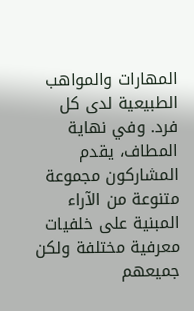المهارات والمواهب الطبيعية لدى كل فرد. وفي نهاية المطاف، يقدم المشاركون مجموعة متنوعة من الآراء المبنية على خلفيات معرفية مختلفة ولكن جميعهم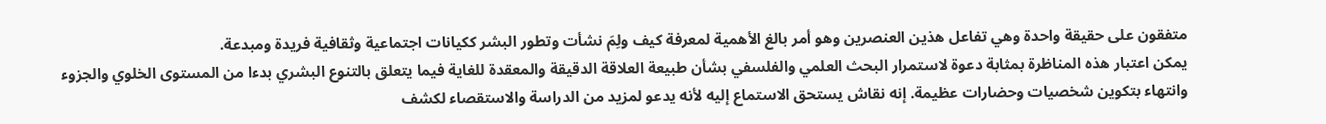متفقون على حقيقة واحدة وهي تفاعل هذين العنصرين وهو أمر بالغ الأهمية لمعرفة كيف ولِمَ نشأت وتطور البشر ككيانات اجتماعية وثقافية فريدة ومبدعة.
يمكن اعتبار هذه المناظرة بمثابة دعوة لاستمرار البحث العلمي والفلسفي بشأن طبيعة العلاقة الدقيقة والمعقدة للغاية فيما يتعلق بالتنوع البشري بدءا من المستوى الخلوي والجزوء وانتهاء بتكوين شخصيات وحضارات عظيمة. إنه نقاش يستحق الاستماع إليه لأنه يدعو لمزيد من الدراسة والاستقصاء لكشف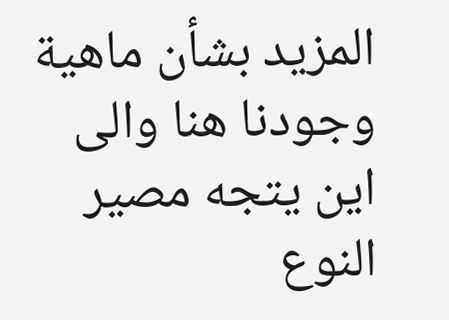المزيد بشأن ماهية وجودنا هنا والى اين يتجه مصير النوع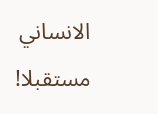الانساني مستقبلا!